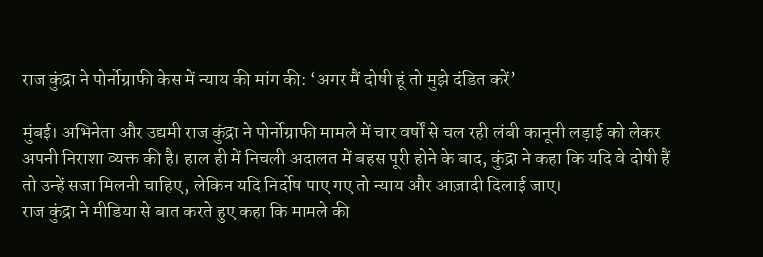राज कुंद्रा ने पोर्नोग्राफी केस में न्याय की मांग की: ‘अगर मैं दोषी हूं तो मुझे दंडित करें’

मुंबई। अभिनेता और उद्यमी राज कुंद्रा ने पोर्नोग्राफी मामले में चार वर्षों से चल रही लंबी कानूनी लड़ाई को लेकर अपनी निराशा व्यक्त की है। हाल ही में निचली अदालत में बहस पूरी होने के बाद, कुंद्रा ने कहा कि यदि वे दोषी हैं तो उन्हें सजा मिलनी चाहिए, लेकिन यदि निर्दोष पाए गए तो न्याय और आज़ादी दिलाई जाए।
राज कुंद्रा ने मीडिया से बात करते हुए कहा कि मामले की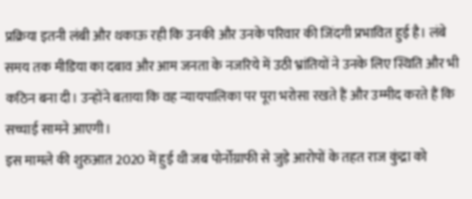प्रक्रिया इतनी लंबी और थकाऊ रही कि उनकी और उनके परिवार की जिंदगी प्रभावित हुई है। लंबे समय तक मीडिया का दबाव और आम जनता के नजरिये में उठी भ्रांतियों ने उनके लिए स्थिति और भी कठिन बना दी। उन्होंने बताया कि वह न्यायपालिका पर पूरा भरोसा रखते हैं और उम्मीद करते हैं कि सच्चाई सामने आएगी।
इस मामले की शुरुआत 2020 में हुई थी जब पोर्नोग्राफी से जुड़े आरोपों के तहत राज कुंद्रा को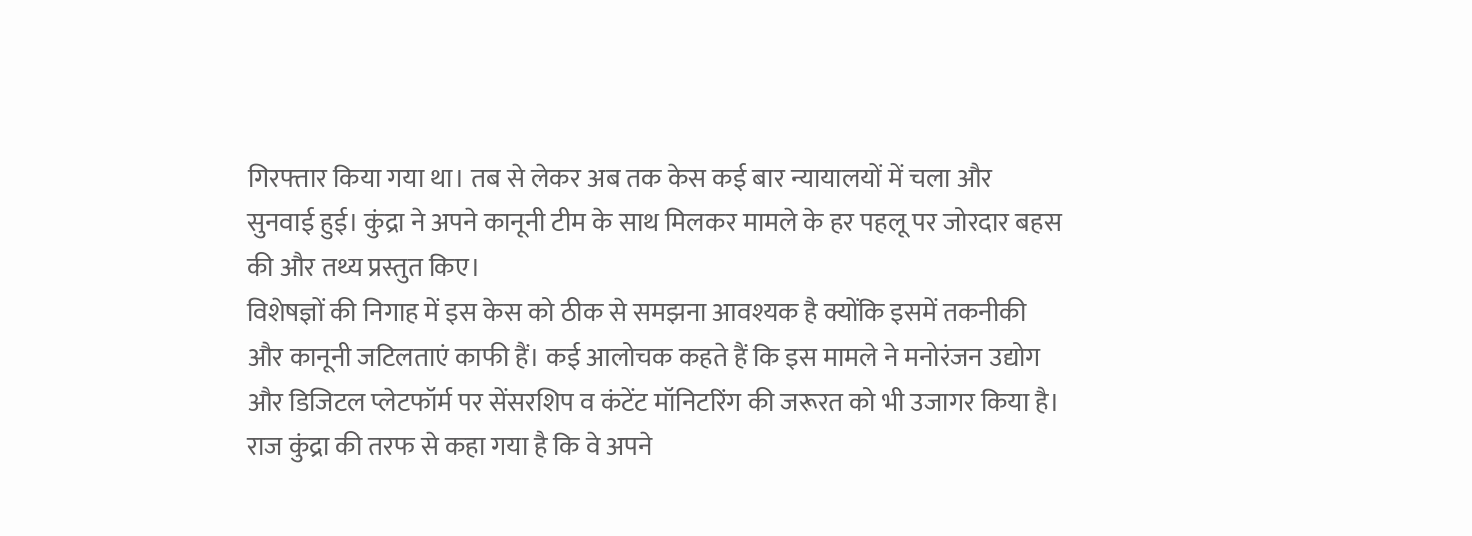गिरफ्तार किया गया था। तब से लेकर अब तक केस कई बार न्यायालयों में चला और सुनवाई हुई। कुंद्रा ने अपने कानूनी टीम के साथ मिलकर मामले के हर पहलू पर जोरदार बहस की और तथ्य प्रस्तुत किए।
विशेषज्ञों की निगाह में इस केस को ठीक से समझना आवश्यक है क्योंकि इसमें तकनीकी और कानूनी जटिलताएं काफी हैं। कई आलोचक कहते हैं कि इस मामले ने मनोरंजन उद्योग और डिजिटल प्लेटफॉर्म पर सेंसरशिप व कंटेंट मॉनिटरिंग की जरूरत को भी उजागर किया है।
राज कुंद्रा की तरफ से कहा गया है कि वे अपने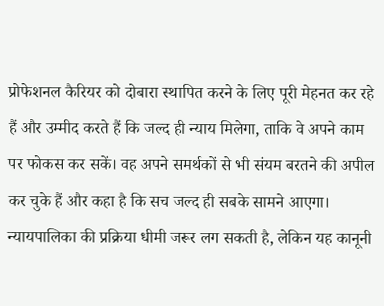प्रोफेशनल कैरियर को दोबारा स्थापित करने के लिए पूरी मेहनत कर रहे हैं और उम्मीद करते हैं कि जल्द ही न्याय मिलेगा, ताकि वे अपने काम पर फोकस कर सकें। वह अपने समर्थकों से भी संयम बरतने की अपील कर चुके हैं और कहा है कि सच जल्द ही सबके सामने आएगा।
न्यायपालिका की प्रक्रिया धीमी जरूर लग सकती है, लेकिन यह कानूनी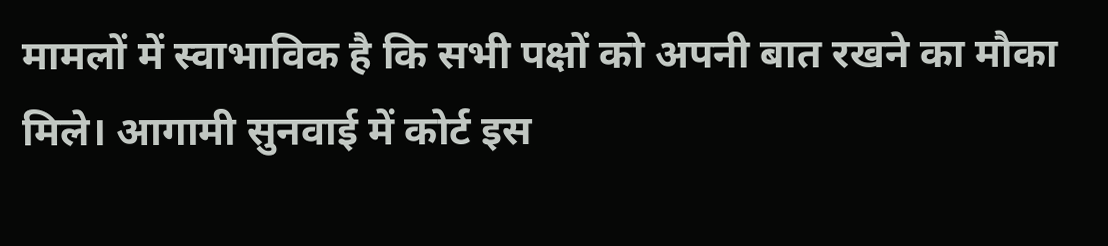मामलों में स्वाभाविक है कि सभी पक्षों को अपनी बात रखने का मौका मिले। आगामी सुनवाई में कोर्ट इस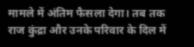मामले में अंतिम फैसला देगा। तब तक राज कुंद्रा और उनके परिवार के दिल में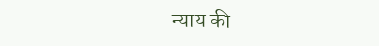न्याय की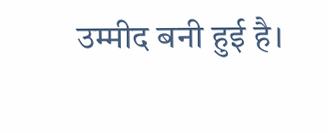उम्मीद बनी हुई है।